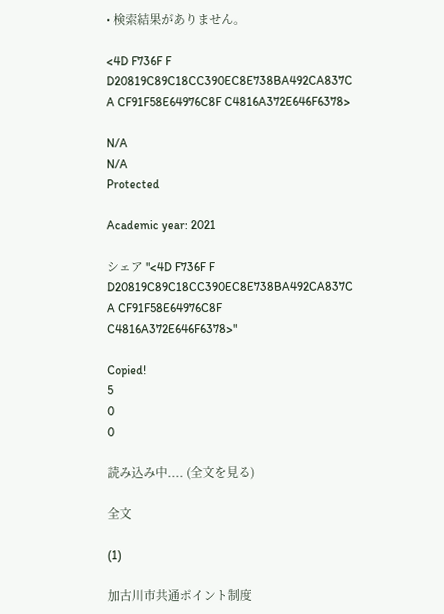• 検索結果がありません。

<4D F736F F D20819C89C18CC390EC8E738BA492CA837C A CF91F58E64976C8F C4816A372E646F6378>

N/A
N/A
Protected

Academic year: 2021

シェア "<4D F736F F D20819C89C18CC390EC8E738BA492CA837C A CF91F58E64976C8F C4816A372E646F6378>"

Copied!
5
0
0

読み込み中.... (全文を見る)

全文

(1)

加古川市共通ポイント制度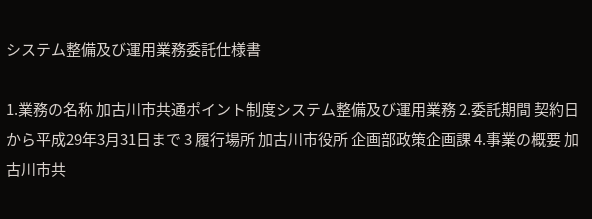システム整備及び運用業務委託仕様書

1.業務の名称 加古川市共通ポイント制度システム整備及び運用業務 2.委託期間 契約日から平成29年3月31日まで 3 履行場所 加古川市役所 企画部政策企画課 4.事業の概要 加古川市共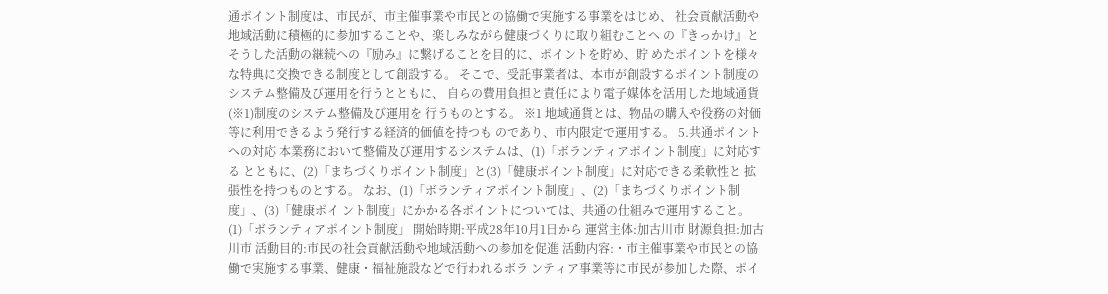通ポイント制度は、市民が、市主催事業や市民との協働で実施する事業をはじめ、 社会貢献活動や地域活動に積極的に参加することや、楽しみながら健康づくりに取り組むことへ の『きっかけ』とそうした活動の継続への『励み』に繋げることを目的に、ポイントを貯め、貯 めたポイントを様々な特典に交換できる制度として創設する。 そこで、受託事業者は、本市が創設するポイント制度のシステム整備及び運用を行うとともに、 自らの費用負担と責任により電子媒体を活用した地域通貨(※1)制度のシステム整備及び運用を 行うものとする。 ※1 地域通貨とは、物品の購入や役務の対価等に利用できるよう発行する経済的価値を持つも のであり、市内限定で運用する。 5.共通ポイントへの対応 本業務において整備及び運用するシステムは、(1)「ボランティアポイント制度」に対応する とともに、(2)「まちづくりポイント制度」と(3)「健康ポイント制度」に対応できる柔軟性と 拡張性を持つものとする。 なお、(1)「ボランティアポイント制度」、(2)「まちづくりポイント制度」、(3)「健康ポイ ント制度」にかかる各ポイントについては、共通の仕組みで運用すること。 (1)「ボランティアポイント制度」 開始時期:平成28年10月1日から 運営主体:加古川市 財源負担:加古川市 活動目的:市民の社会貢献活動や地域活動への参加を促進 活動内容:・市主催事業や市民との協働で実施する事業、健康・福祉施設などで行われるボラ ンティア事業等に市民が参加した際、ポイ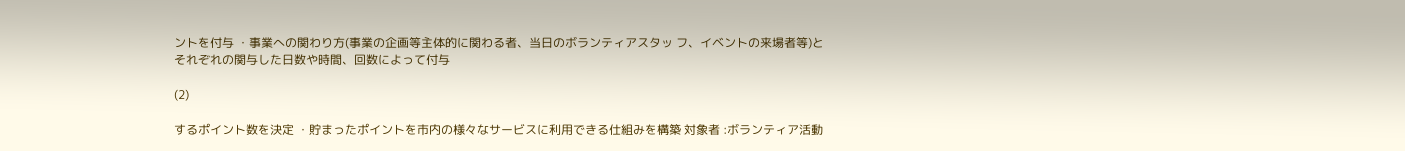ントを付与 ・事業への関わり方(事業の企画等主体的に関わる者、当日のボランティアスタッ フ、イベントの来場者等)とそれぞれの関与した日数や時間、回数によって付与

(2)

するポイント数を決定 ・貯まったポイントを市内の様々なサービスに利用できる仕組みを構築 対象者 :ボランティア活動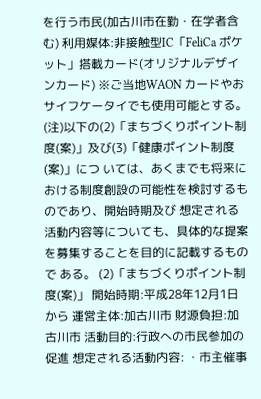を行う市民(加古川市在勤・在学者含む) 利用媒体:非接触型IC「FeliCa ポケット」搭載カード(オリジナルデザインカード) ※ご当地WAON カードやおサイフケータイでも使用可能とする。 (注)以下の(2)「まちづくりポイント制度(案)」及び(3)「健康ポイント制度(案)」につ いては、あくまでも将来における制度創設の可能性を検討するものであり、開始時期及び 想定される活動内容等についても、具体的な提案を募集することを目的に記載するもので ある。 (2)「まちづくりポイント制度(案)」 開始時期:平成28年12月1日から 運営主体:加古川市 財源負担:加古川市 活動目的:行政への市民参加の促進 想定される活動内容: ・市主催事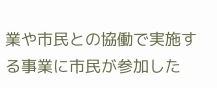業や市民との協働で実施する事業に市民が参加した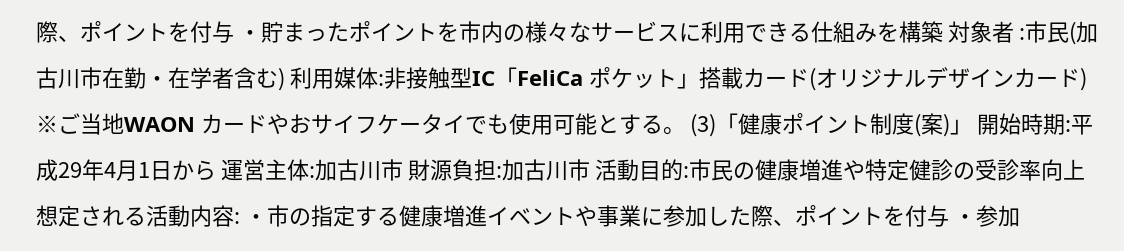際、ポイントを付与 ・貯まったポイントを市内の様々なサービスに利用できる仕組みを構築 対象者 :市民(加古川市在勤・在学者含む) 利用媒体:非接触型IC「FeliCa ポケット」搭載カード(オリジナルデザインカード) ※ご当地WAON カードやおサイフケータイでも使用可能とする。 (3)「健康ポイント制度(案)」 開始時期:平成29年4月1日から 運営主体:加古川市 財源負担:加古川市 活動目的:市民の健康増進や特定健診の受診率向上 想定される活動内容: ・市の指定する健康増進イベントや事業に参加した際、ポイントを付与 ・参加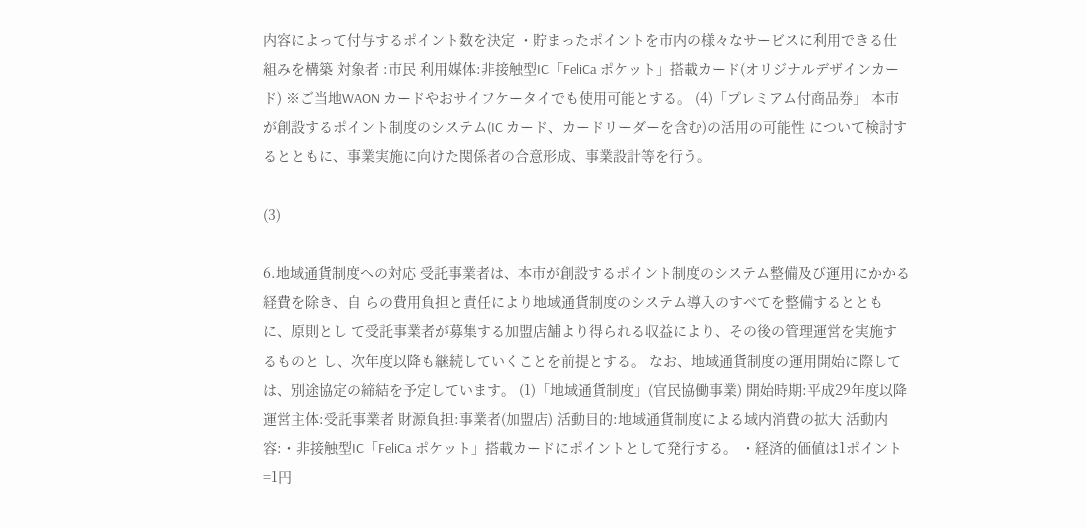内容によって付与するポイント数を決定 ・貯まったポイントを市内の様々なサービスに利用できる仕組みを構築 対象者 :市民 利用媒体:非接触型IC「FeliCa ポケット」搭載カード(オリジナルデザインカード) ※ご当地WAON カードやおサイフケータイでも使用可能とする。 (4)「プレミアム付商品券」 本市が創設するポイント制度のシステム(IC カード、カードリーダーを含む)の活用の可能性 について検討するとともに、事業実施に向けた関係者の合意形成、事業設計等を行う。

(3)

6.地域通貨制度への対応 受託事業者は、本市が創設するポイント制度のシステム整備及び運用にかかる経費を除き、自 らの費用負担と責任により地域通貨制度のシステム導入のすべてを整備するとともに、原則とし て受託事業者が募集する加盟店舗より得られる収益により、その後の管理運営を実施するものと し、次年度以降も継続していくことを前提とする。 なお、地域通貨制度の運用開始に際しては、別途協定の締結を予定しています。 (1)「地域通貨制度」(官民協働事業) 開始時期:平成29年度以降 運営主体:受託事業者 財源負担:事業者(加盟店) 活動目的:地域通貨制度による域内消費の拡大 活動内容:・非接触型IC「FeliCa ポケット」搭載カードにポイントとして発行する。 ・経済的価値は1ポイント=1円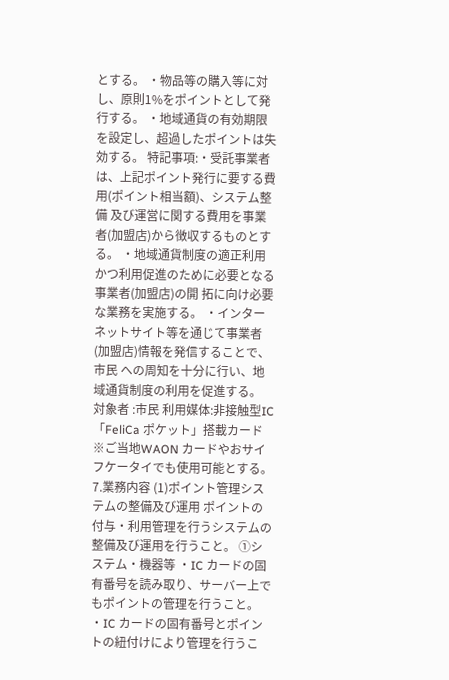とする。 ・物品等の購入等に対し、原則1%をポイントとして発行する。 ・地域通貨の有効期限を設定し、超過したポイントは失効する。 特記事項:・受託事業者は、上記ポイント発行に要する費用(ポイント相当額)、システム整備 及び運営に関する費用を事業者(加盟店)から徴収するものとする。 ・地域通貨制度の適正利用かつ利用促進のために必要となる事業者(加盟店)の開 拓に向け必要な業務を実施する。 ・インターネットサイト等を通じて事業者(加盟店)情報を発信することで、市民 への周知を十分に行い、地域通貨制度の利用を促進する。 対象者 :市民 利用媒体:非接触型IC「FeliCa ポケット」搭載カード ※ご当地WAON カードやおサイフケータイでも使用可能とする。 7.業務内容 (1)ポイント管理システムの整備及び運用 ポイントの付与・利用管理を行うシステムの整備及び運用を行うこと。 ①システム・機器等 ・IC カードの固有番号を読み取り、サーバー上でもポイントの管理を行うこと。 ・IC カードの固有番号とポイントの紐付けにより管理を行うこ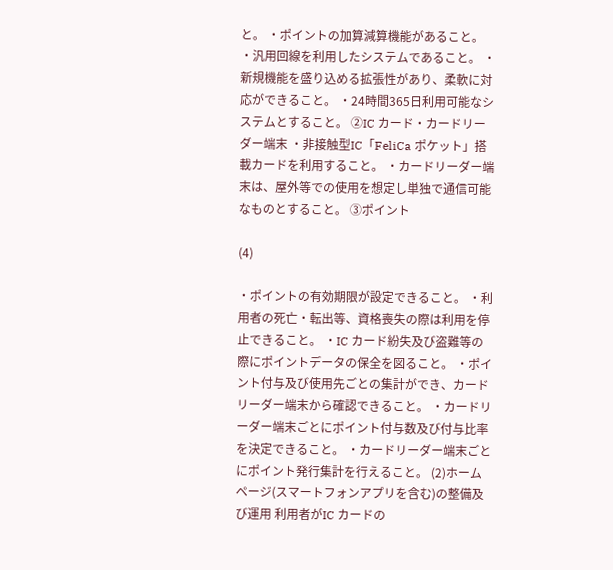と。 ・ポイントの加算減算機能があること。 ・汎用回線を利用したシステムであること。 ・新規機能を盛り込める拡張性があり、柔軟に対応ができること。 ・24時間365日利用可能なシステムとすること。 ②IC カード・カードリーダー端末 ・非接触型IC「FeliCa ポケット」搭載カードを利用すること。 ・カードリーダー端末は、屋外等での使用を想定し単独で通信可能なものとすること。 ③ポイント

(4)

・ポイントの有効期限が設定できること。 ・利用者の死亡・転出等、資格喪失の際は利用を停止できること。 ・IC カード紛失及び盗難等の際にポイントデータの保全を図ること。 ・ポイント付与及び使用先ごとの集計ができ、カードリーダー端末から確認できること。 ・カードリーダー端末ごとにポイント付与数及び付与比率を決定できること。 ・カードリーダー端末ごとにポイント発行集計を行えること。 (2)ホームページ(スマートフォンアプリを含む)の整備及び運用 利用者がIC カードの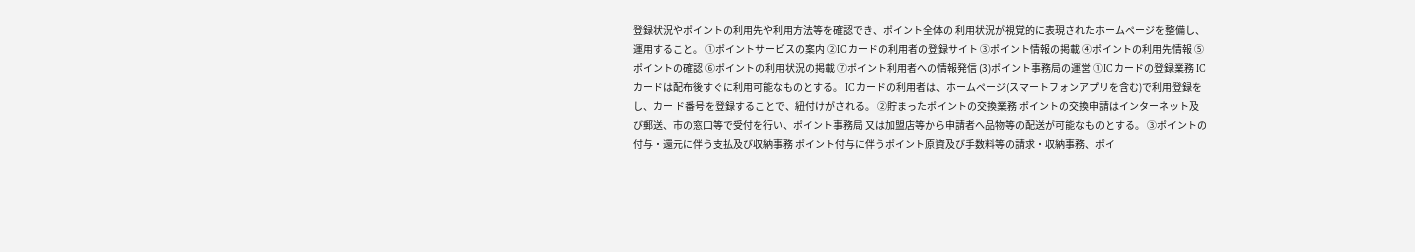登録状況やポイントの利用先や利用方法等を確認でき、ポイント全体の 利用状況が視覚的に表現されたホームページを整備し、運用すること。 ①ポイントサービスの案内 ②IC カードの利用者の登録サイト ③ポイント情報の掲載 ④ポイントの利用先情報 ⑤ポイントの確認 ⑥ポイントの利用状況の掲載 ⑦ポイント利用者への情報発信 (3)ポイント事務局の運営 ①IC カードの登録業務 IC カードは配布後すぐに利用可能なものとする。 IC カードの利用者は、ホームページ(スマートフォンアプリを含む)で利用登録をし、カー ド番号を登録することで、紐付けがされる。 ②貯まったポイントの交換業務 ポイントの交換申請はインターネット及び郵送、市の窓口等で受付を行い、ポイント事務局 又は加盟店等から申請者へ品物等の配送が可能なものとする。 ③ポイントの付与・還元に伴う支払及び収納事務 ポイント付与に伴うポイント原資及び手数料等の請求・収納事務、ポイ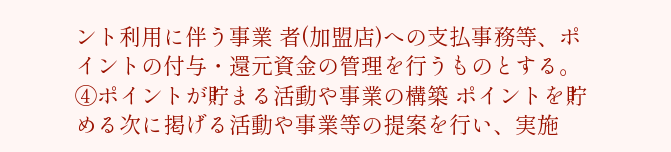ント利用に伴う事業 者(加盟店)への支払事務等、ポイントの付与・還元資金の管理を行うものとする。 ④ポイントが貯まる活動や事業の構築 ポイントを貯める次に掲げる活動や事業等の提案を行い、実施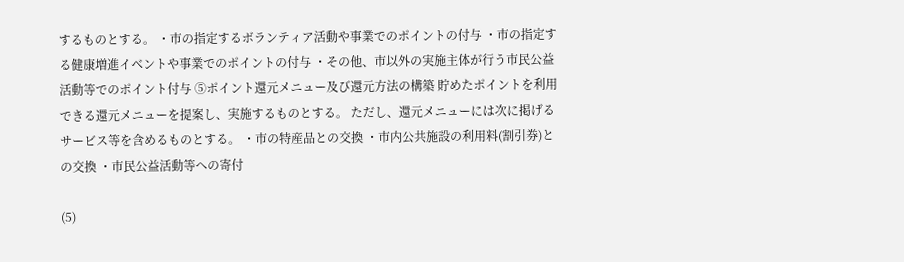するものとする。 ・市の指定するボランティア活動や事業でのポイントの付与 ・市の指定する健康増進イベントや事業でのポイントの付与 ・その他、市以外の実施主体が行う市民公益活動等でのポイント付与 ⑤ポイント還元メニュー及び還元方法の構築 貯めたポイントを利用できる還元メニューを提案し、実施するものとする。 ただし、還元メニューには次に掲げるサービス等を含めるものとする。 ・市の特産品との交換 ・市内公共施設の利用料(割引券)との交換 ・市民公益活動等への寄付

(5)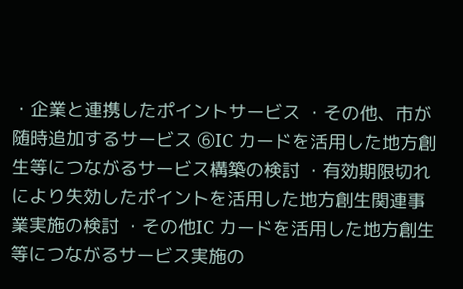・企業と連携したポイントサービス ・その他、市が随時追加するサービス ⑥IC カードを活用した地方創生等につながるサービス構築の検討 ・有効期限切れにより失効したポイントを活用した地方創生関連事業実施の検討 ・その他IC カードを活用した地方創生等につながるサービス実施の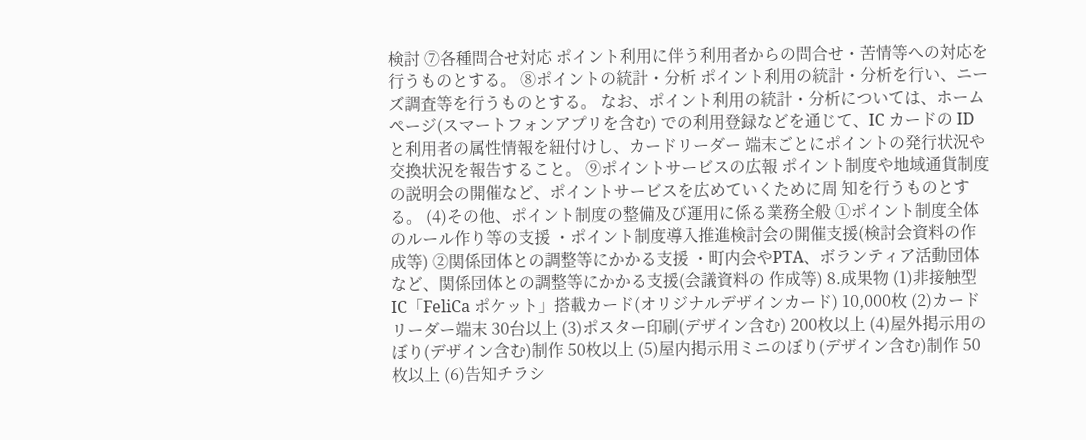検討 ⑦各種問合せ対応 ポイント利用に伴う利用者からの問合せ・苦情等への対応を行うものとする。 ⑧ポイントの統計・分析 ポイント利用の統計・分析を行い、ニーズ調査等を行うものとする。 なお、ポイント利用の統計・分析については、ホームページ(スマートフォンアプリを含む) での利用登録などを通じて、IC カードの ID と利用者の属性情報を紐付けし、カードリーダー 端末ごとにポイントの発行状況や交換状況を報告すること。 ⑨ポイントサービスの広報 ポイント制度や地域通貨制度の説明会の開催など、ポイントサービスを広めていくために周 知を行うものとする。 (4)その他、ポイント制度の整備及び運用に係る業務全般 ①ポイント制度全体のルール作り等の支援 ・ポイント制度導入推進検討会の開催支援(検討会資料の作成等) ②関係団体との調整等にかかる支援 ・町内会やPTA、ボランティア活動団体など、関係団体との調整等にかかる支援(会議資料の 作成等) 8.成果物 (1)非接触型IC「FeliCa ポケット」搭載カード(オリジナルデザインカード) 10,000枚 (2)カードリーダー端末 30台以上 (3)ポスター印刷(デザイン含む) 200枚以上 (4)屋外掲示用のぼり(デザイン含む)制作 50枚以上 (5)屋内掲示用ミニのぼり(デザイン含む)制作 50枚以上 (6)告知チラシ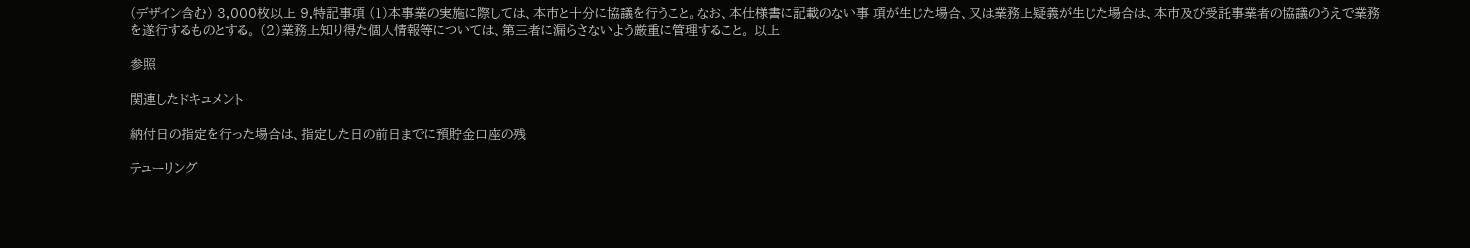(デザイン含む) 3,000枚以上 9.特記事項 (1)本事業の実施に際しては、本市と十分に協議を行うこと。なお、本仕様書に記載のない事 項が生じた場合、又は業務上疑義が生じた場合は、本市及び受託事業者の協議のうえで業務 を遂行するものとする。 (2)業務上知り得た個人情報等については、第三者に漏らさないよう厳重に管理すること。 以上

参照

関連したドキュメント

納付日の指定を行った場合は、指定した日の前日までに預貯金口座の残

テューリング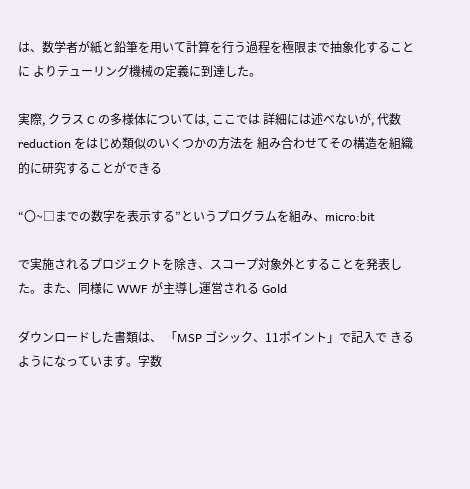は、数学者が紙と鉛筆を用いて計算を行う過程を極限まで抽象化することに よりテューリング機械の定義に到達した。

実際, クラス C の多様体については, ここでは 詳細には述べないが, 代数 reduction をはじめ類似のいくつかの方法を 組み合わせてその構造を組織的に研究することができる

“〇~□までの数字を表示する”というプログラムを組み、micro:bit

で実施されるプロジェクトを除き、スコープ対象外とすることを発表した。また、同様に WWF が主導し運営される Gold

ダウンロードした書類は、 「MSP ゴシック、11ポイント」で記入で きるようになっています。字数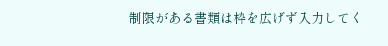制限がある書類は枠を広げず入力してく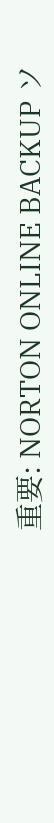重要: NORTON ONLINE BACKUP ソ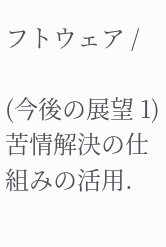フトウェア /

(今後の展望 1) 苦情解決の仕組みの活用.